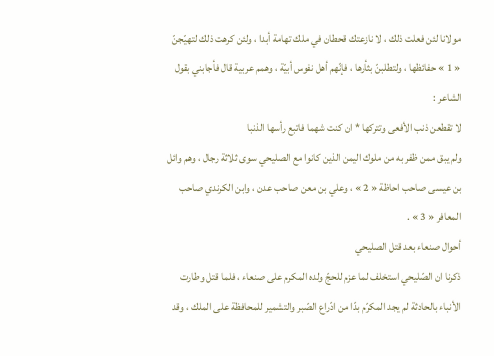مولانا لئن فعلت ذلك ، لا نازعتك قحطان في ملك تهامة أبدا ، ولئن كرهت ذلك لتهيّجنّ « 1 » حفائظها ، ولتطلبنّ بثأرها ، فإنّهم أهل نفوس أبيّة ، وهمم عربية قال فأجابني بقول الشاعر :
لا تقطعن ذنب الأفعى وتتركها * ان كنت شهما فاتبع رأسها الذنبا
ولم يبق ممن ظفر به من ملوك اليمن الذين كانوا مع الصليحي سوى ثلاثة رجال ، وهم وائل بن عيسى صاحب احاظة « 2 » ، وعلي بن معن صاحب عدن ، وابن الكرندي صاحب المعافر « 3 » .
أحوال صنعاء بعد قتل الصليحي
ذكرنا ان الصّليحي استخلف لما عزم للحجّ ولده المكرم على صنعاء ، فلما قتل وطارت الأنباء بالحادثة لم يجد المكرّم بدّا من ادّراع الصّبر والتشمير للمحافظة على الملك ، وقد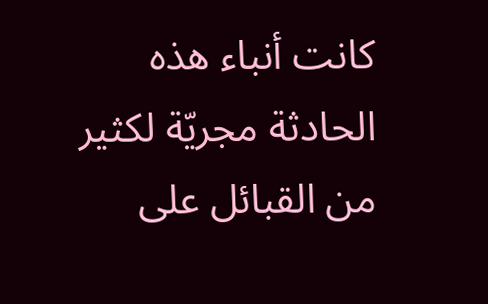كانت أنباء هذه الحادثة مجريّة لكثير من القبائل على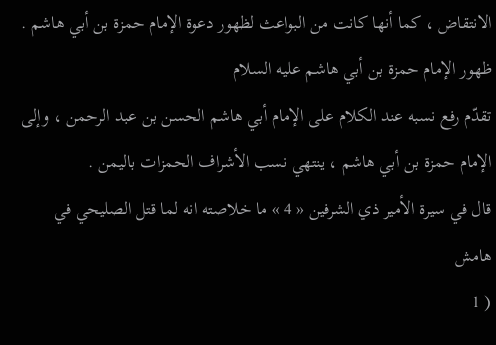الانتقاض ، كما أنها كانت من البواعث لظهور دعوة الإمام حمزة بن أبي هاشم .
ظهور الإمام حمزة بن أبي هاشم عليه السلام
تقدّم رفع نسبه عند الكلام على الإمام أبي هاشم الحسن بن عبد الرحمن ، وإلى الإمام حمزة بن أبي هاشم ، ينتهي نسب الأشراف الحمزات باليمن .
قال في سيرة الأمير ذي الشرفين « 4 » ما خلاصته انه لما قتل الصليحي في
هامش
( 1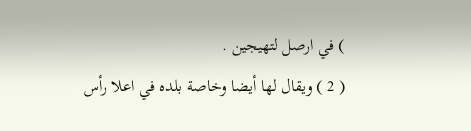) في ارصل لتهيجين .
( 2 ) ويقال لها أيضا وخاصة بلده في اعلا رأس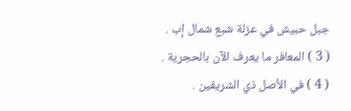جبل حبيش في عزلة شبع شمال إب .
( 3 ) المعافر ما يعرف الآن بالحجرية .
( 4 ) في الأصل ذي الشريفين .